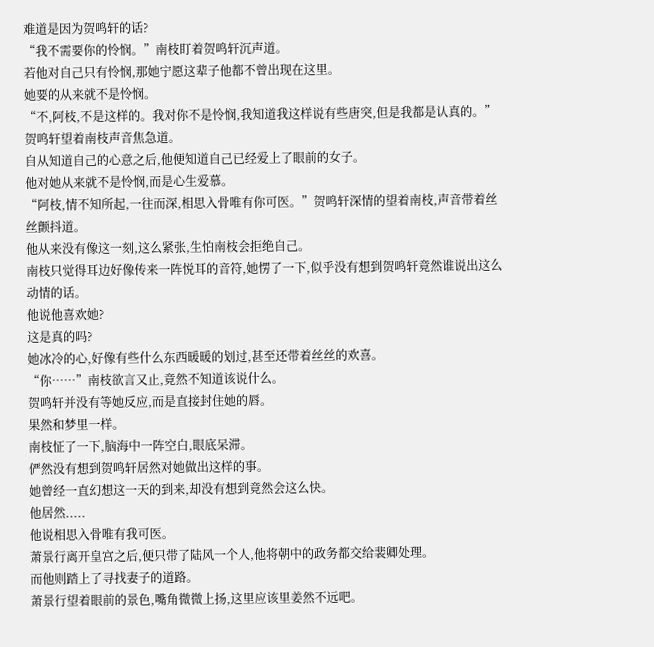难道是因为贺鸣轩的话?
“我不需要你的怜悯。”南枝盯着贺鸣轩沉声道。
若他对自己只有怜悯,那她宁愿这辈子他都不曾出现在这里。
她要的从来就不是怜悯。
“不,阿枝,不是这样的。我对你不是怜悯,我知道我这样说有些唐突,但是我都是认真的。”贺鸣轩望着南枝声音焦急道。
自从知道自己的心意之后,他便知道自己已经爱上了眼前的女子。
他对她从来就不是怜悯,而是心生爱慕。
“阿枝,情不知所起,一往而深,相思入骨唯有你可医。”贺鸣轩深情的望着南枝,声音带着丝丝颤抖道。
他从来没有像这一刻,这么紧张,生怕南枝会拒绝自己。
南枝只觉得耳边好像传来一阵悦耳的音符,她愣了一下,似乎没有想到贺鸣轩竟然谁说出这么动情的话。
他说他喜欢她?
这是真的吗?
她冰冷的心,好像有些什么东西暖暖的划过,甚至还带着丝丝的欢喜。
“你……”南枝欲言又止,竟然不知道该说什么。
贺鸣轩并没有等她反应,而是直接封住她的唇。
果然和梦里一样。
南枝怔了一下,脑海中一阵空白,眼底呆滞。
俨然没有想到贺鸣轩居然对她做出这样的事。
她曾经一直幻想这一天的到来,却没有想到竟然会这么快。
他居然.....
他说相思入骨唯有我可医。
萧景行离开皇宫之后,便只带了陆风一个人,他将朝中的政务都交给裴卿处理。
而他则踏上了寻找妻子的道路。
萧景行望着眼前的景色,嘴角微微上扬,这里应该里姜然不远吧。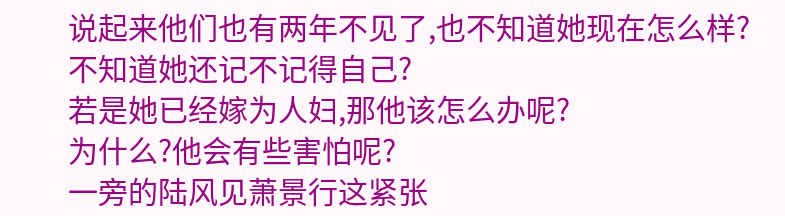说起来他们也有两年不见了,也不知道她现在怎么样?
不知道她还记不记得自己?
若是她已经嫁为人妇,那他该怎么办呢?
为什么?他会有些害怕呢?
一旁的陆风见萧景行这紧张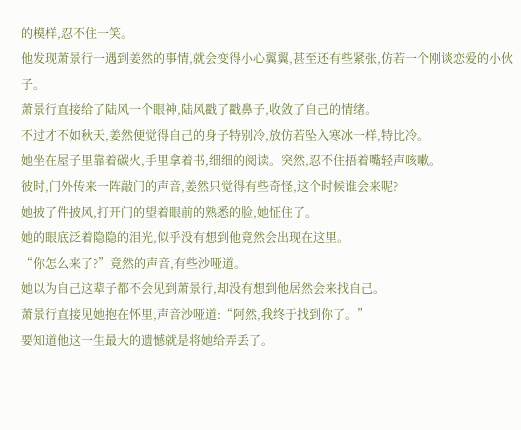的模样,忍不住一笑。
他发现萧景行一遇到姜然的事情,就会变得小心翼翼,甚至还有些紧张,仿若一个刚谈恋爱的小伙子。
萧景行直接给了陆风一个眼神,陆风戳了戳鼻子,收敛了自己的情绪。
不过才不如秋天,姜然便觉得自己的身子特别冷,放仿若坠入寒冰一样,特比冷。
她坐在屋子里靠着碳火,手里拿着书,细细的阅读。突然,忍不住捂着嘴轻声咳嗽。
彼时,门外传来一阵敲门的声音,姜然只觉得有些奇怪,这个时候谁会来呢?
她披了件披风,打开门的望着眼前的熟悉的脸,她怔住了。
她的眼底泛着隐隐的泪光,似乎没有想到他竟然会出现在这里。
“你怎么来了?”竟然的声音,有些沙哑道。
她以为自己这辈子都不会见到萧景行,却没有想到他居然会来找自己。
萧景行直接见她抱在怀里,声音沙哑道:“阿然,我终于找到你了。”
要知道他这一生最大的遗憾就是将她给弄丢了。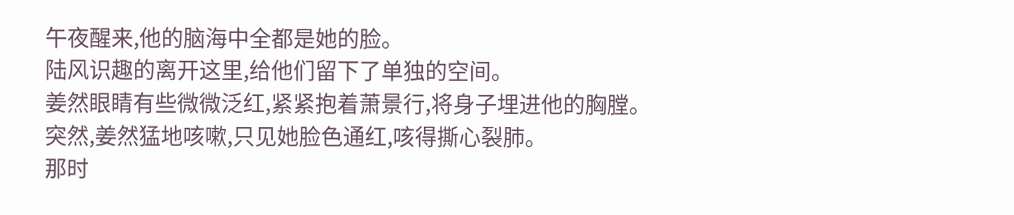午夜醒来,他的脑海中全都是她的脸。
陆风识趣的离开这里,给他们留下了单独的空间。
姜然眼睛有些微微泛红,紧紧抱着萧景行,将身子埋进他的胸膛。
突然,姜然猛地咳嗽,只见她脸色通红,咳得撕心裂肺。
那时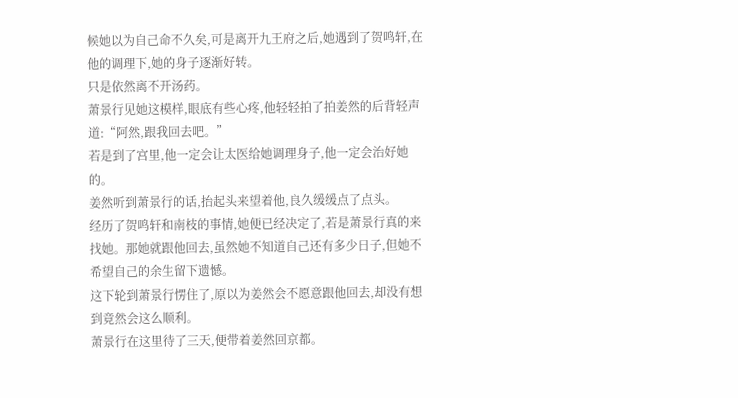候她以为自己命不久矣,可是离开九王府之后,她遇到了贺鸣轩,在他的调理下,她的身子逐渐好转。
只是依然离不开汤药。
萧景行见她这模样,眼底有些心疼,他轻轻拍了拍姜然的后背轻声道:“阿然,跟我回去吧。”
若是到了宫里,他一定会让太医给她调理身子,他一定会治好她的。
姜然听到萧景行的话,抬起头来望着他,良久缓缓点了点头。
经历了贺鸣轩和南枝的事情,她便已经决定了,若是萧景行真的来找她。那她就跟他回去,虽然她不知道自己还有多少日子,但她不希望自己的余生留下遗憾。
这下轮到萧景行愣住了,原以为姜然会不愿意跟他回去,却没有想到竟然会这么顺利。
萧景行在这里待了三天,便带着姜然回京都。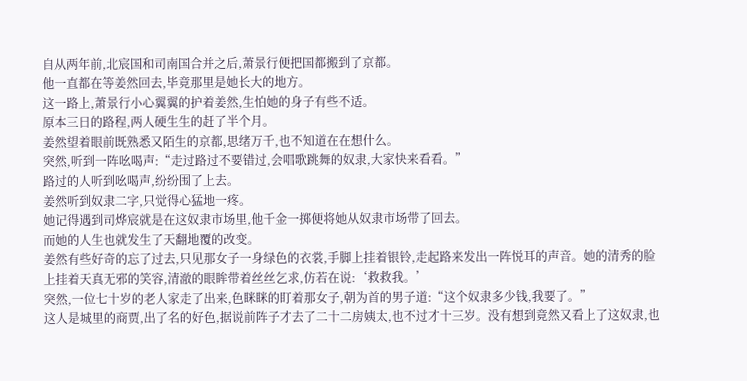自从两年前,北宸国和司南国合并之后,萧景行便把国都搬到了京都。
他一直都在等姜然回去,毕竟那里是她长大的地方。
这一路上,萧景行小心翼翼的护着姜然,生怕她的身子有些不适。
原本三日的路程,两人硬生生的赶了半个月。
姜然望着眼前既熟悉又陌生的京都,思绪万千,也不知道在在想什么。
突然,听到一阵吆喝声:“走过路过不要错过,会唱歌跳舞的奴隶,大家快来看看。”
路过的人听到吆喝声,纷纷围了上去。
姜然听到奴隶二字,只觉得心猛地一疼。
她记得遇到司烨宸就是在这奴隶市场里,他千金一掷便将她从奴隶市场带了回去。
而她的人生也就发生了天翻地覆的改变。
姜然有些好奇的忘了过去,只见那女子一身绿色的衣裳,手脚上挂着银铃,走起路来发出一阵悦耳的声音。她的清秀的脸上挂着天真无邪的笑容,清澈的眼眸带着丝丝乞求,仿若在说:‘救救我。’
突然,一位七十岁的老人家走了出来,色眯眯的盯着那女子,朝为首的男子道:“这个奴隶多少钱,我要了。”
这人是城里的商贾,出了名的好色,据说前阵子才去了二十二房姨太,也不过才十三岁。没有想到竟然又看上了这奴隶,也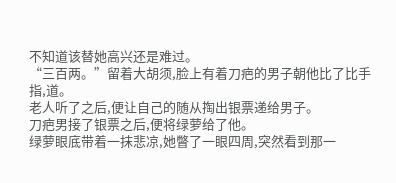不知道该替她高兴还是难过。
“三百两。”留着大胡须,脸上有着刀疤的男子朝他比了比手指,道。
老人听了之后,便让自己的随从掏出银票递给男子。
刀疤男接了银票之后,便将绿萝给了他。
绿萝眼底带着一抹悲凉,她瞥了一眼四周,突然看到那一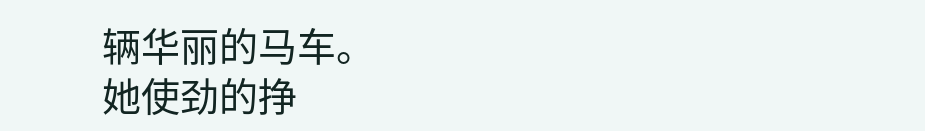辆华丽的马车。
她使劲的挣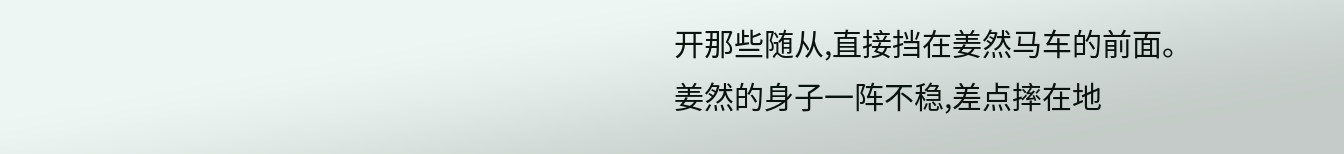开那些随从,直接挡在姜然马车的前面。
姜然的身子一阵不稳,差点摔在地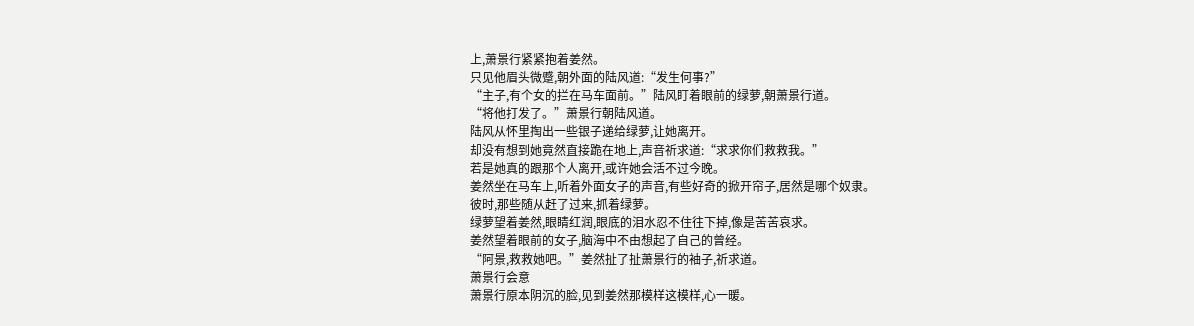上,萧景行紧紧抱着姜然。
只见他眉头微蹙,朝外面的陆风道:“发生何事?”
“主子,有个女的拦在马车面前。”陆风盯着眼前的绿萝,朝萧景行道。
“将他打发了。”萧景行朝陆风道。
陆风从怀里掏出一些银子递给绿萝,让她离开。
却没有想到她竟然直接跪在地上,声音祈求道:“求求你们救救我。”
若是她真的跟那个人离开,或许她会活不过今晚。
姜然坐在马车上,听着外面女子的声音,有些好奇的掀开帘子,居然是哪个奴隶。
彼时,那些随从赶了过来,抓着绿萝。
绿萝望着姜然,眼睛红润,眼底的泪水忍不住往下掉,像是苦苦哀求。
姜然望着眼前的女子,脑海中不由想起了自己的曾经。
“阿景,救救她吧。”姜然扯了扯萧景行的袖子,祈求道。
萧景行会意
萧景行原本阴沉的脸,见到姜然那模样这模样,心一暖。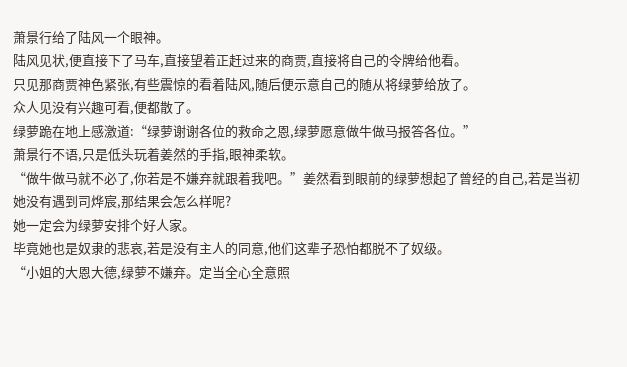萧景行给了陆风一个眼神。
陆风见状,便直接下了马车,直接望着正赶过来的商贾,直接将自己的令牌给他看。
只见那商贾神色紧张,有些震惊的看着陆风,随后便示意自己的随从将绿萝给放了。
众人见没有兴趣可看,便都散了。
绿萝跪在地上感激道:“绿萝谢谢各位的救命之恩,绿萝愿意做牛做马报答各位。”
萧景行不语,只是低头玩着姜然的手指,眼神柔软。
“做牛做马就不必了,你若是不嫌弃就跟着我吧。”姜然看到眼前的绿萝想起了曾经的自己,若是当初她没有遇到司烨宸,那结果会怎么样呢?
她一定会为绿萝安排个好人家。
毕竟她也是奴隶的悲哀,若是没有主人的同意,他们这辈子恐怕都脱不了奴级。
“小姐的大恩大德,绿萝不嫌弃。定当全心全意照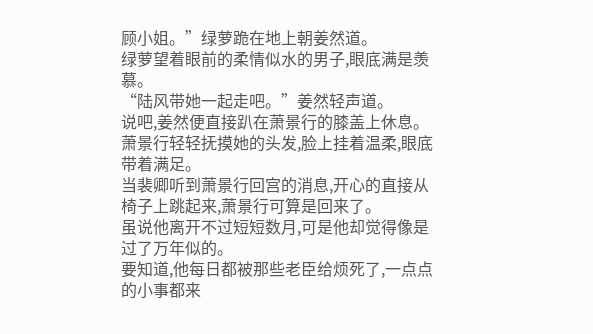顾小姐。”绿萝跪在地上朝姜然道。
绿萝望着眼前的柔情似水的男子,眼底满是羡慕。
“陆风带她一起走吧。”姜然轻声道。
说吧,姜然便直接趴在萧景行的膝盖上休息。
萧景行轻轻抚摸她的头发,脸上挂着温柔,眼底带着满足。
当裴卿听到萧景行回宫的消息,开心的直接从椅子上跳起来,萧景行可算是回来了。
虽说他离开不过短短数月,可是他却觉得像是过了万年似的。
要知道,他每日都被那些老臣给烦死了,一点点的小事都来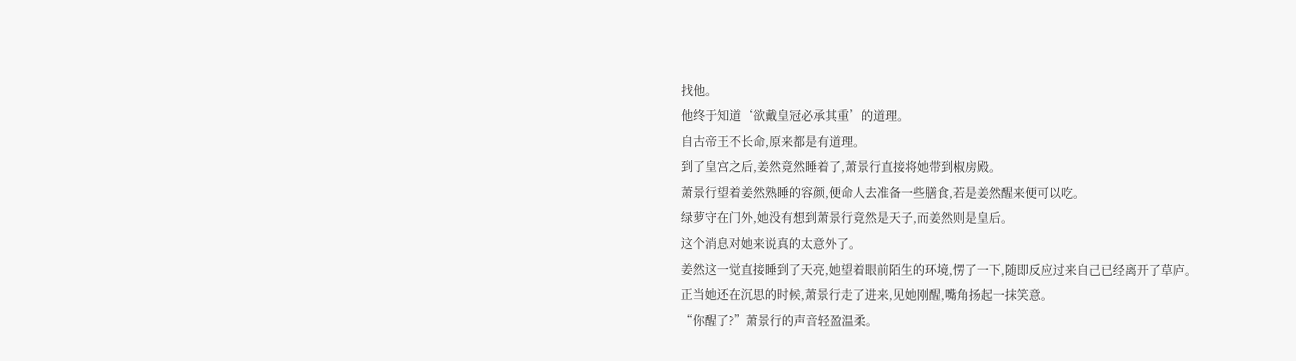找他。
他终于知道‘欲戴皇冠必承其重’的道理。
自古帝王不长命,原来都是有道理。
到了皇宫之后,姜然竟然睡着了,萧景行直接将她带到椒房殿。
萧景行望着姜然熟睡的容颜,便命人去准备一些膳食,若是姜然醒来便可以吃。
绿萝守在门外,她没有想到萧景行竟然是天子,而姜然则是皇后。
这个消息对她来说真的太意外了。
姜然这一觉直接睡到了天亮,她望着眼前陌生的环境,愣了一下,随即反应过来自己已经离开了草庐。
正当她还在沉思的时候,萧景行走了进来,见她刚醒,嘴角扬起一抹笑意。
“你醒了?”萧景行的声音轻盈温柔。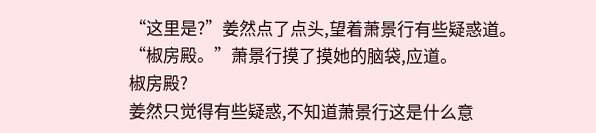“这里是?”姜然点了点头,望着萧景行有些疑惑道。
“椒房殿。”萧景行摸了摸她的脑袋,应道。
椒房殿?
姜然只觉得有些疑惑,不知道萧景行这是什么意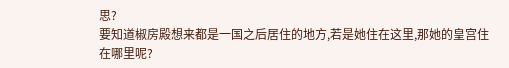思?
要知道椒房殿想来都是一国之后居住的地方,若是她住在这里,那她的皇宫住在哪里呢?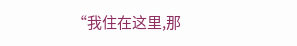“我住在这里,那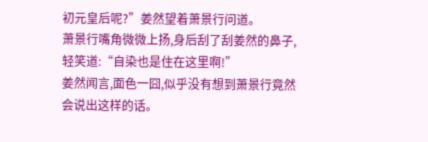初元皇后呢?”姜然望着萧景行问道。
萧景行嘴角微微上扬,身后刮了刮姜然的鼻子,轻笑道:“自染也是住在这里啊!”
姜然闻言,面色一囧,似乎没有想到萧景行竟然会说出这样的话。